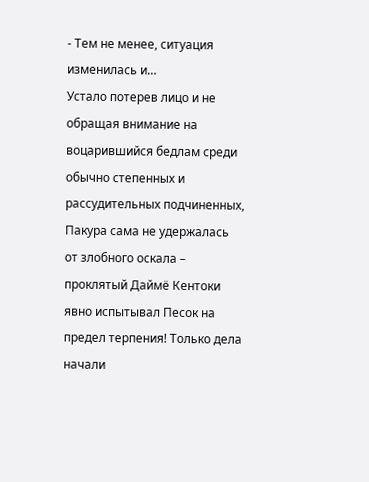- Тем не менее, ситуация изменилась и…
Устало потерев лицо и не обращая внимание на воцарившийся бедлам среди обычно степенных и рассудительных подчиненных, Пакура сама не удержалась от злобного оскала – проклятый Даймё Кентоки явно испытывал Песок на предел терпения! Только дела начали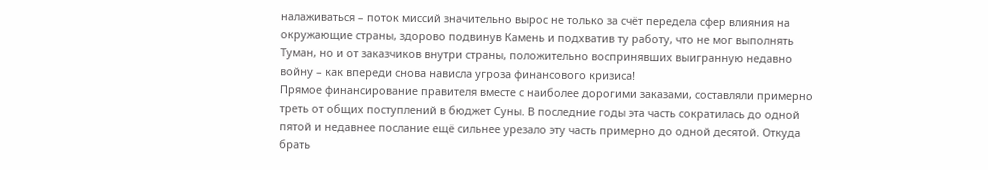налаживаться – поток миссий значительно вырос не только за счёт передела сфер влияния на окружающие страны, здорово подвинув Камень и подхватив ту работу, что не мог выполнять Туман, но и от заказчиков внутри страны, положительно воспринявших выигранную недавно войну – как впереди снова нависла угроза финансового кризиса!
Прямое финансирование правителя вместе с наиболее дорогими заказами, составляли примерно треть от общих поступлений в бюджет Суны. В последние годы эта часть сократилась до одной пятой и недавнее послание ещё сильнее урезало эту часть примерно до одной десятой. Откуда брать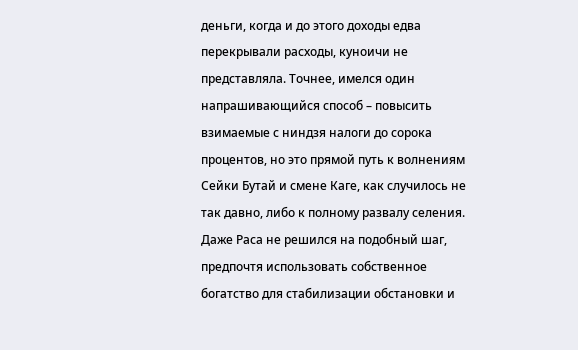деньги, когда и до этого доходы едва перекрывали расходы, куноичи не представляла. Точнее, имелся один напрашивающийся способ – повысить взимаемые с ниндзя налоги до сорока процентов, но это прямой путь к волнениям Сейки Бутай и смене Каге, как случилось не так давно, либо к полному развалу селения. Даже Раса не решился на подобный шаг, предпочтя использовать собственное богатство для стабилизации обстановки и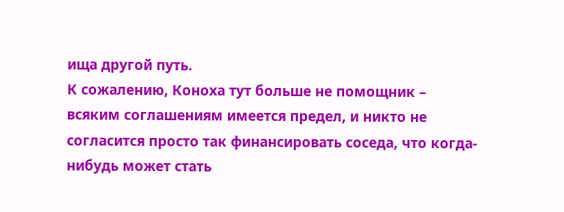ища другой путь.
К сожалению, Коноха тут больше не помощник – всяким соглашениям имеется предел, и никто не согласится просто так финансировать соседа, что когда-нибудь может стать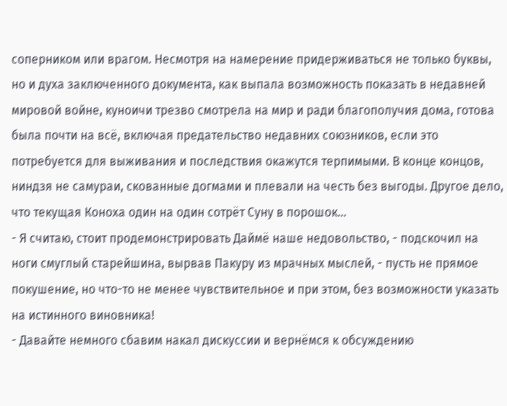соперником или врагом. Несмотря на намерение придерживаться не только буквы, но и духа заключенного документа, как выпала возможность показать в недавней мировой войне, куноичи трезво смотрела на мир и ради благополучия дома, готова была почти на всё, включая предательство недавних союзников, если это потребуется для выживания и последствия окажутся терпимыми. В конце концов, ниндзя не самураи, скованные догмами и плевали на честь без выгоды. Другое дело, что текущая Коноха один на один сотрёт Суну в порошок…
- Я считаю, стоит продемонстрировать Даймё наше недовольство, - подскочил на ноги смуглый старейшина, вырвав Пакуру из мрачных мыслей, - пусть не прямое покушение, но что-то не менее чувствительное и при этом, без возможности указать на истинного виновника!
- Давайте немного сбавим накал дискуссии и вернёмся к обсуждению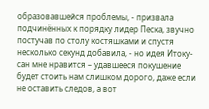образовавшейся проблемы, - призвала подчинённых к порядку лидер Песка, звучно постучав по столу костяшками и спустя несколько секунд добавила, - но идея Итоку-сан мне нравится – удавшееся покушение будет стоить нам слишком дорого, даже если не оставить следов, а вот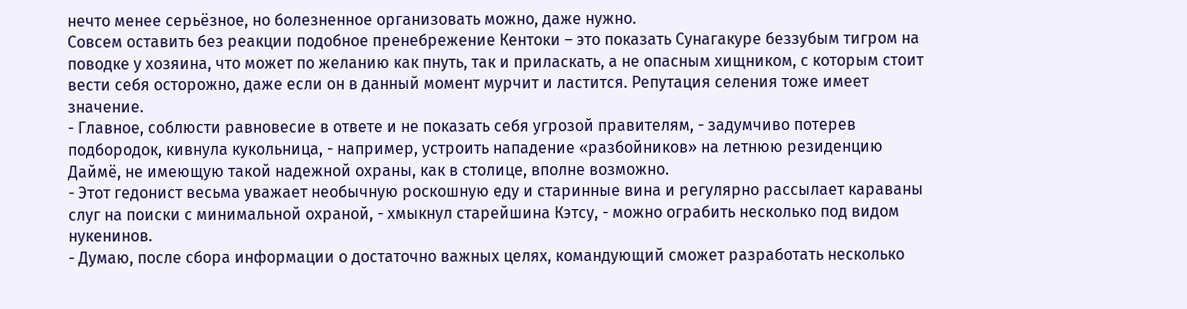нечто менее серьёзное, но болезненное организовать можно, даже нужно.
Совсем оставить без реакции подобное пренебрежение Кентоки – это показать Сунагакуре беззубым тигром на поводке у хозяина, что может по желанию как пнуть, так и приласкать, а не опасным хищником, с которым стоит вести себя осторожно, даже если он в данный момент мурчит и ластится. Репутация селения тоже имеет значение.
- Главное, соблюсти равновесие в ответе и не показать себя угрозой правителям, - задумчиво потерев подбородок, кивнула кукольница, - например, устроить нападение «разбойников» на летнюю резиденцию Даймё, не имеющую такой надежной охраны, как в столице, вполне возможно.
- Этот гедонист весьма уважает необычную роскошную еду и старинные вина и регулярно рассылает караваны слуг на поиски с минимальной охраной, - хмыкнул старейшина Кэтсу, - можно ограбить несколько под видом нукенинов.
- Думаю, после сбора информации о достаточно важных целях, командующий сможет разработать несколько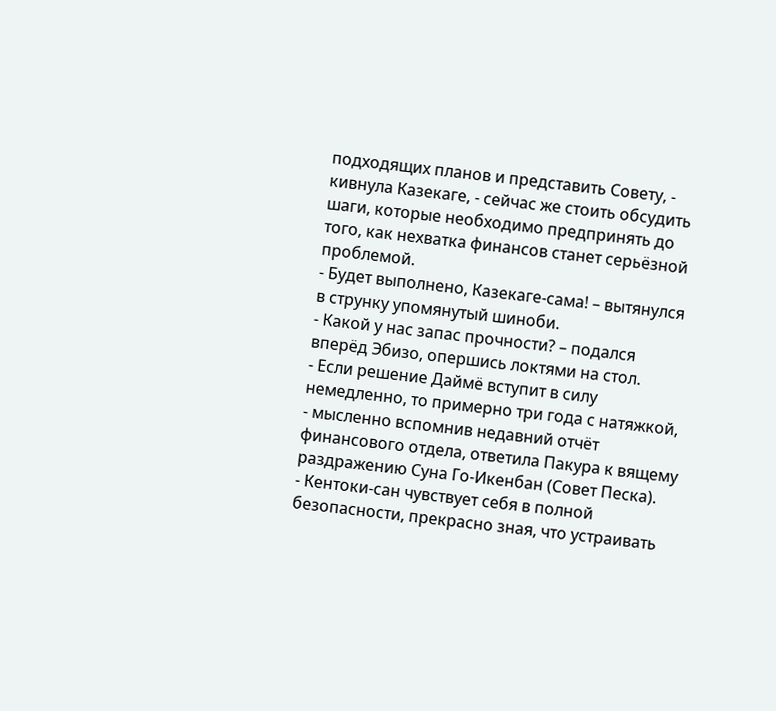подходящих планов и представить Совету, - кивнула Казекаге, - сейчас же стоить обсудить шаги, которые необходимо предпринять до того, как нехватка финансов станет серьёзной проблемой.
- Будет выполнено, Казекаге-сама! – вытянулся в струнку упомянутый шиноби.
- Какой у нас запас прочности? – подался вперёд Эбизо, опершись локтями на стол.
- Если решение Даймё вступит в силу немедленно, то примерно три года с натяжкой, - мысленно вспомнив недавний отчёт финансового отдела, ответила Пакура к вящему раздражению Суна Го-Икенбан (Совет Песка).
- Кентоки-сан чувствует себя в полной безопасности, прекрасно зная, что устраивать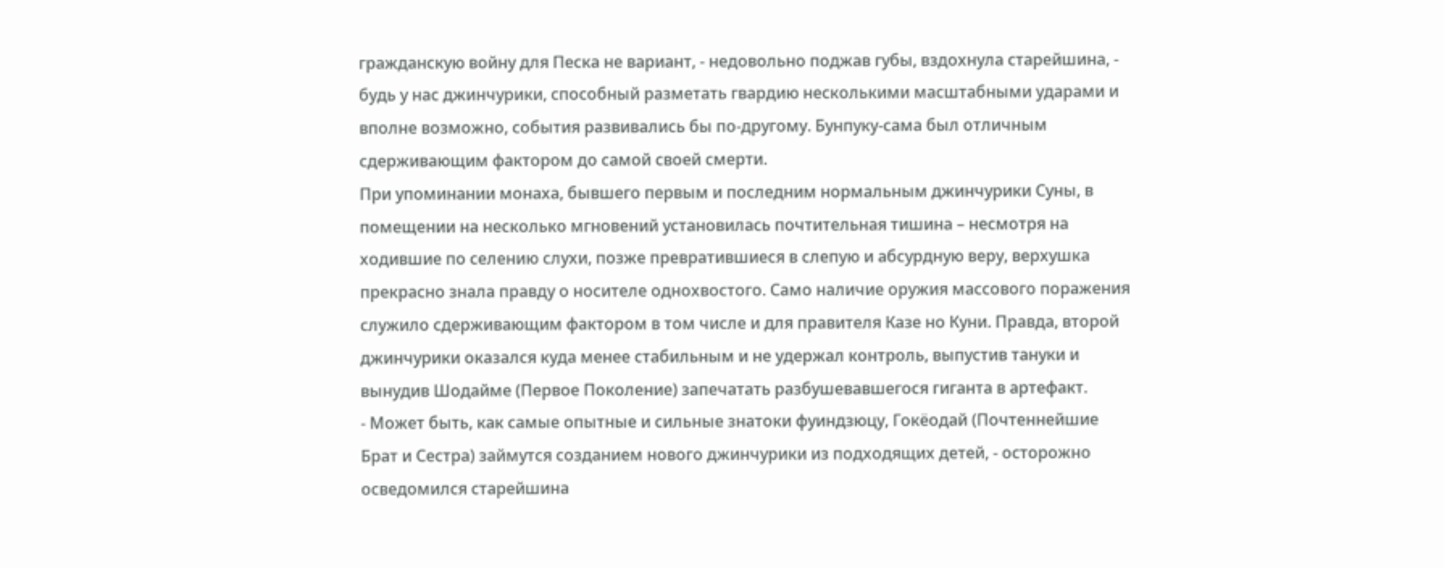гражданскую войну для Песка не вариант, - недовольно поджав губы, вздохнула старейшина, - будь у нас джинчурики, способный разметать гвардию несколькими масштабными ударами и вполне возможно, события развивались бы по-другому. Бунпуку-сама был отличным сдерживающим фактором до самой своей смерти.
При упоминании монаха, бывшего первым и последним нормальным джинчурики Суны, в помещении на несколько мгновений установилась почтительная тишина – несмотря на ходившие по селению слухи, позже превратившиеся в слепую и абсурдную веру, верхушка прекрасно знала правду о носителе однохвостого. Само наличие оружия массового поражения служило сдерживающим фактором в том числе и для правителя Казе но Куни. Правда, второй джинчурики оказался куда менее стабильным и не удержал контроль, выпустив тануки и вынудив Шодайме (Первое Поколение) запечатать разбушевавшегося гиганта в артефакт.
- Может быть, как самые опытные и сильные знатоки фуиндзюцу, Гокёодай (Почтеннейшие Брат и Сестра) займутся созданием нового джинчурики из подходящих детей, - осторожно осведомился старейшина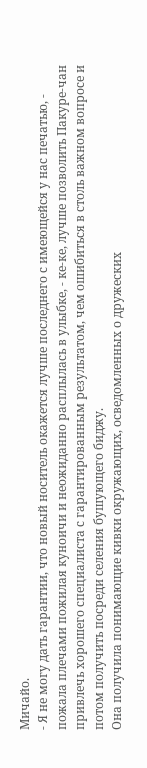Мичайо.
- Я не могу дать гарантии, что новый носитель окажется лучше последнего с имеющейся у нас печатью, - пожала плечами пожилая куноичи и неожиданно расплылась в улыбке, - ке-ке, лучше позволить Пакуре-чан привлечь хорошего специалиста с гарантированным результатом, чем ошибиться в столь важном вопросе и потом получить посреди селения бушующего биджу.
Она получила понимающие кивки окружающих, осведомленных о дружеских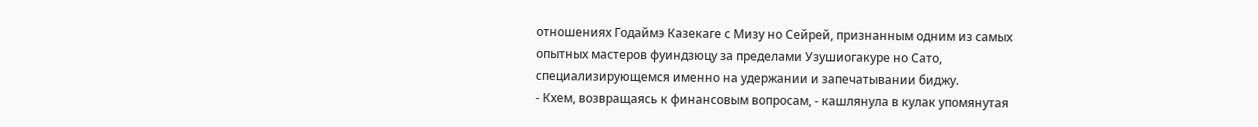отношениях Годаймэ Казекаге с Мизу но Сейрей, признанным одним из самых опытных мастеров фуиндзюцу за пределами Узушиогакуре но Сато, специализирующемся именно на удержании и запечатывании биджу.
- Кхем, возвращаясь к финансовым вопросам, - кашлянула в кулак упомянутая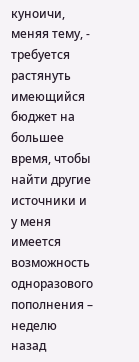куноичи, меняя тему, - требуется растянуть имеющийся бюджет на большее время, чтобы найти другие источники и у меня имеется возможность одноразового пополнения – неделю назад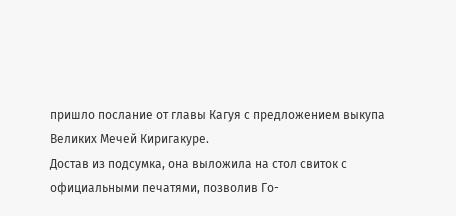пришло послание от главы Кагуя с предложением выкупа Великих Мечей Киригакуре.
Достав из подсумка, она выложила на стол свиток с официальными печатями, позволив Го-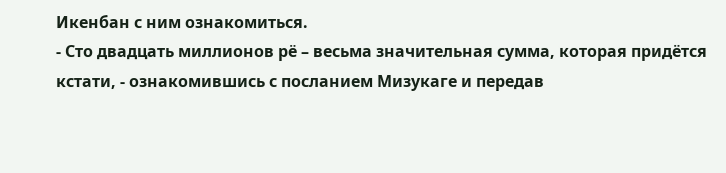Икенбан с ним ознакомиться.
- Сто двадцать миллионов рё – весьма значительная сумма, которая придётся кстати, - ознакомившись с посланием Мизукаге и передав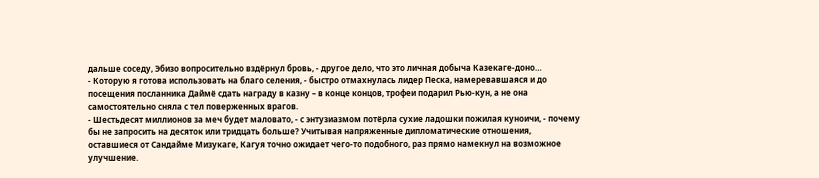дальше соседу, Эбизо вопросительно вздёрнул бровь, - другое дело, что это личная добыча Казекаге-доно…
- Которую я готова использовать на благо селения, - быстро отмахнулась лидер Песка, намеревавшаяся и до посещения посланника Даймё сдать награду в казну – в конце концов, трофеи подарил Рью-кун, а не она самостоятельно сняла с тел поверженных врагов.
- Шестьдесят миллионов за меч будет маловато, - с энтузиазмом потёрла сухие ладошки пожилая куноичи, - почему бы не запросить на десяток или тридцать больше? Учитывая напряженные дипломатические отношения, оставшиеся от Сандайме Мизукаге, Кагуя точно ожидает чего-то подобного, раз прямо намекнул на возможное улучшение.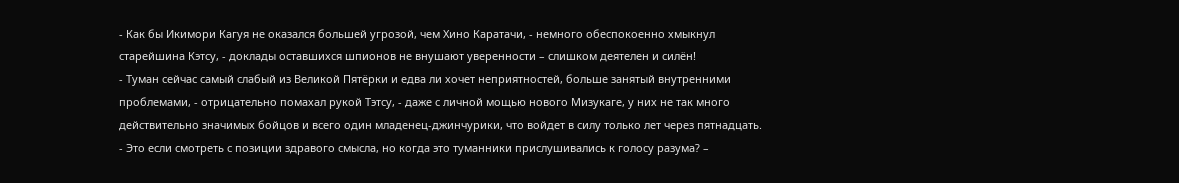- Как бы Икимори Кагуя не оказался большей угрозой, чем Хино Каратачи, - немного обеспокоенно хмыкнул старейшина Кэтсу, - доклады оставшихся шпионов не внушают уверенности – слишком деятелен и силён!
- Туман сейчас самый слабый из Великой Пятёрки и едва ли хочет неприятностей, больше занятый внутренними проблемами, - отрицательно помахал рукой Тэтсу, - даже с личной мощью нового Мизукаге, у них не так много действительно значимых бойцов и всего один младенец-джинчурики, что войдет в силу только лет через пятнадцать.
- Это если смотреть с позиции здравого смысла, но когда это туманники прислушивались к голосу разума? –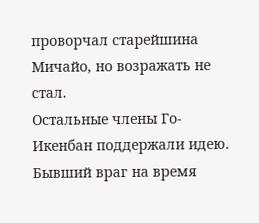проворчал старейшина Мичайо, но возражать не стал.
Остальные члены Го-Икенбан поддержали идею. Бывший враг на время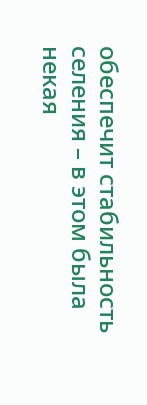обеспечит стабильность селения – в этом была некая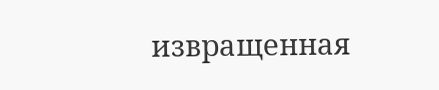извращенная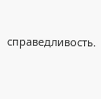справедливость.